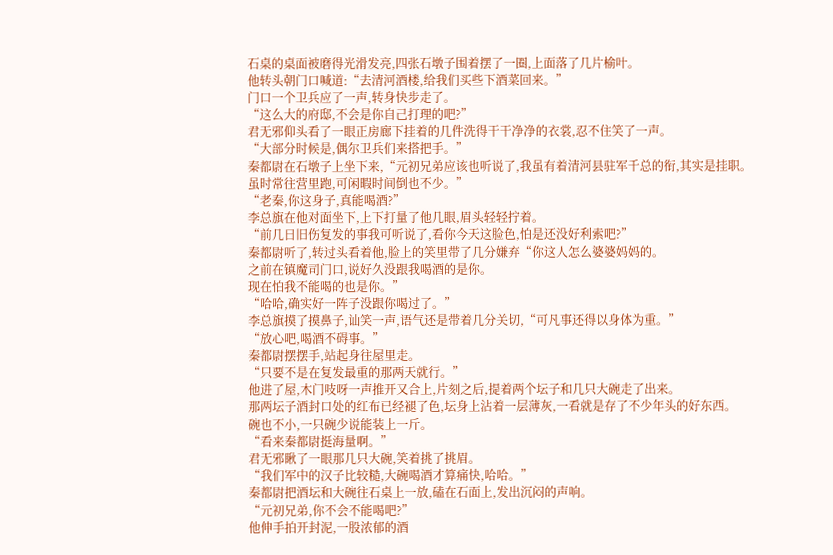石桌的桌面被磨得光滑发亮,四张石墩子围着摆了一圈,上面落了几片榆叶。
他转头朝门口喊道:“去清河酒楼,给我们买些下酒菜回来。”
门口一个卫兵应了一声,转身快步走了。
“这么大的府邸,不会是你自己打理的吧?”
君无邪仰头看了一眼正房廊下挂着的几件洗得干干净净的衣裳,忍不住笑了一声。
“大部分时候是,偶尔卫兵们来搭把手。”
秦都尉在石墩子上坐下来,“元初兄弟应该也听说了,我虽有着清河县驻军千总的衔,其实是挂职。
虽时常往营里跑,可闲暇时间倒也不少。”
“老秦,你这身子,真能喝酒?”
李总旗在他对面坐下,上下打量了他几眼,眉头轻轻拧着。
“前几日旧伤复发的事我可听说了,看你今天这脸色,怕是还没好利索吧?”
秦都尉听了,转过头看着他,脸上的笑里带了几分嫌弃“你这人怎么婆婆妈妈的。
之前在镇魔司门口,说好久没跟我喝酒的是你。
现在怕我不能喝的也是你。”
“哈哈,确实好一阵子没跟你喝过了。”
李总旗摸了摸鼻子,讪笑一声,语气还是带着几分关切,“可凡事还得以身体为重。”
“放心吧,喝酒不碍事。”
秦都尉摆摆手,站起身往屋里走。
“只要不是在复发最重的那两天就行。”
他进了屋,木门吱呀一声推开又合上,片刻之后,提着两个坛子和几只大碗走了出来。
那两坛子酒封口处的红布已经褪了色,坛身上沾着一层薄灰,一看就是存了不少年头的好东西。
碗也不小,一只碗少说能装上一斤。
“看来秦都尉挺海量啊。”
君无邪瞅了一眼那几只大碗,笑着挑了挑眉。
“我们军中的汉子比较糙,大碗喝酒才算痛快,哈哈。”
秦都尉把酒坛和大碗往石桌上一放,磕在石面上,发出沉闷的声响。
“元初兄弟,你不会不能喝吧?”
他伸手拍开封泥,一股浓郁的酒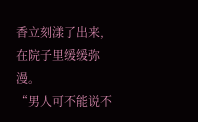香立刻漾了出来,在院子里缓缓弥漫。
“男人可不能说不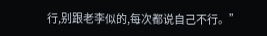行,别跟老李似的,每次都说自己不行。”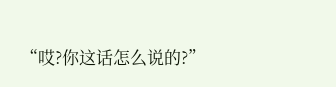“哎?你这话怎么说的?”